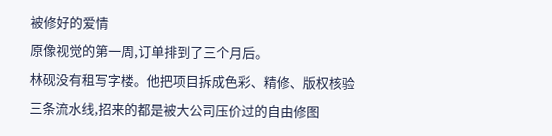被修好的爱情
原像视觉的第一周,订单排到了三个月后。
林砚没有租写字楼。他把项目拆成色彩、精修、版权核验三条流水线,招来的都是被大公司压价过的自由修图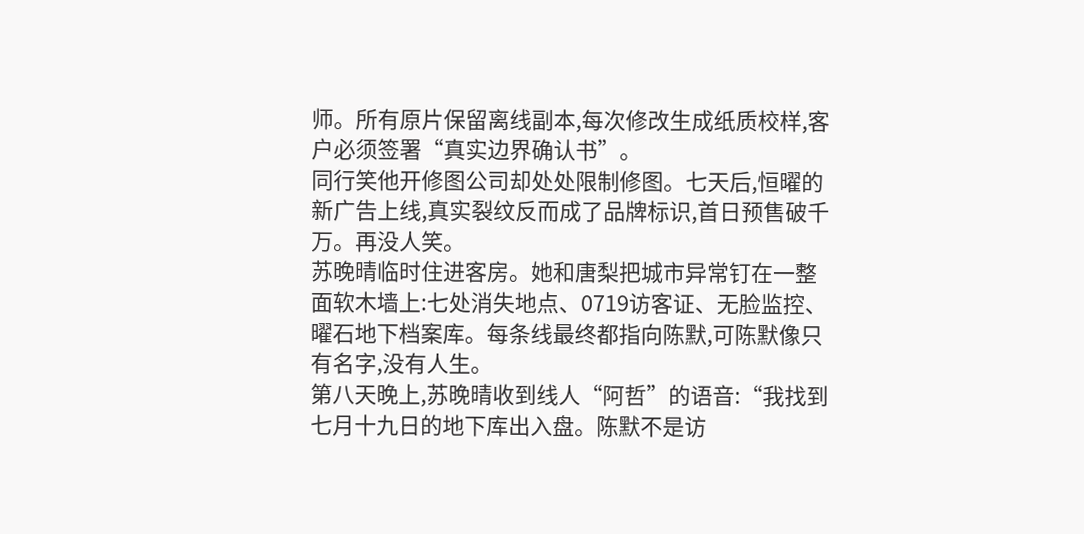师。所有原片保留离线副本,每次修改生成纸质校样,客户必须签署“真实边界确认书”。
同行笑他开修图公司却处处限制修图。七天后,恒曜的新广告上线,真实裂纹反而成了品牌标识,首日预售破千万。再没人笑。
苏晚晴临时住进客房。她和唐梨把城市异常钉在一整面软木墙上:七处消失地点、0719访客证、无脸监控、曜石地下档案库。每条线最终都指向陈默,可陈默像只有名字,没有人生。
第八天晚上,苏晚晴收到线人“阿哲”的语音:“我找到七月十九日的地下库出入盘。陈默不是访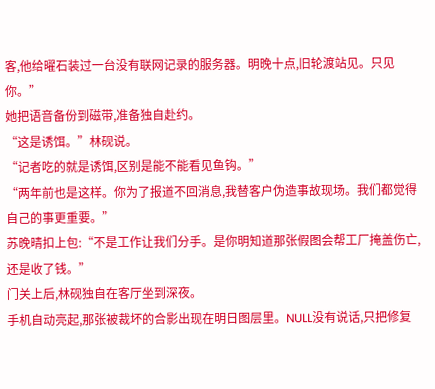客,他给曜石装过一台没有联网记录的服务器。明晚十点,旧轮渡站见。只见你。”
她把语音备份到磁带,准备独自赴约。
“这是诱饵。”林砚说。
“记者吃的就是诱饵,区别是能不能看见鱼钩。”
“两年前也是这样。你为了报道不回消息,我替客户伪造事故现场。我们都觉得自己的事更重要。”
苏晚晴扣上包:“不是工作让我们分手。是你明知道那张假图会帮工厂掩盖伤亡,还是收了钱。”
门关上后,林砚独自在客厅坐到深夜。
手机自动亮起,那张被裁坏的合影出现在明日图层里。NULL没有说话,只把修复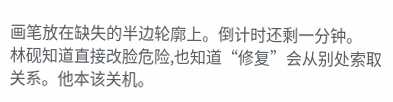画笔放在缺失的半边轮廓上。倒计时还剩一分钟。
林砚知道直接改脸危险,也知道“修复”会从别处索取关系。他本该关机。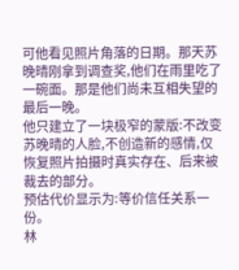可他看见照片角落的日期。那天苏晚晴刚拿到调查奖,他们在雨里吃了一碗面。那是他们尚未互相失望的最后一晚。
他只建立了一块极窄的蒙版:不改变苏晚晴的人脸,不创造新的感情,仅恢复照片拍摄时真实存在、后来被裁去的部分。
预估代价显示为:等价信任关系一份。
林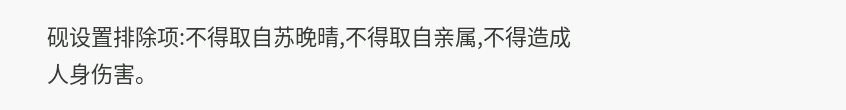砚设置排除项:不得取自苏晚晴,不得取自亲属,不得造成人身伤害。